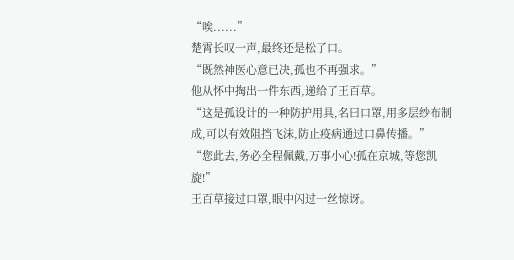“唉......”
楚霄长叹一声,最终还是松了口。
“既然神医心意已决,孤也不再强求。”
他从怀中掏出一件东西,递给了王百草。
“这是孤设计的一种防护用具,名曰口罩,用多层纱布制成,可以有效阻挡飞沫,防止疫病通过口鼻传播。”
“您此去,务必全程佩戴,万事小心!孤在京城,等您凯旋!”
王百草接过口罩,眼中闪过一丝惊讶。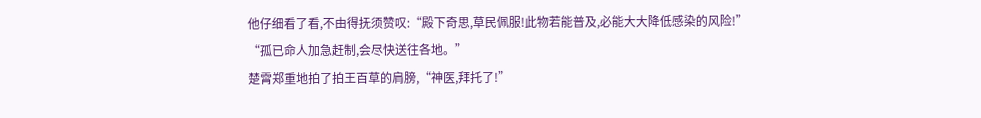他仔细看了看,不由得抚须赞叹:“殿下奇思,草民佩服!此物若能普及,必能大大降低感染的风险!”
“孤已命人加急赶制,会尽快送往各地。”
楚霄郑重地拍了拍王百草的肩膀,“神医,拜托了!”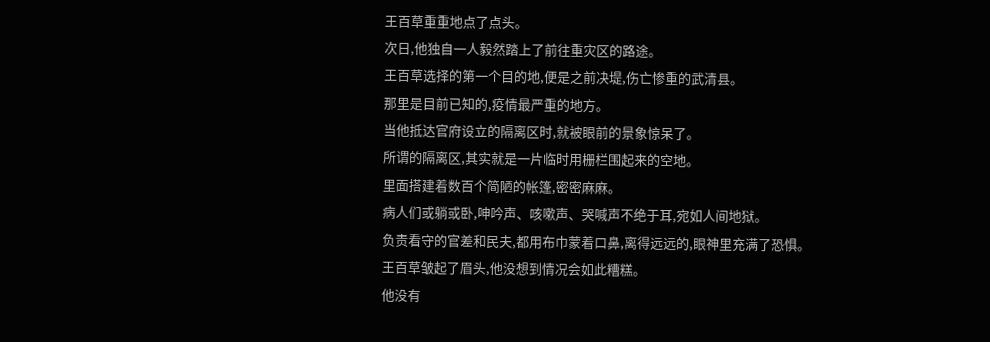王百草重重地点了点头。
次日,他独自一人毅然踏上了前往重灾区的路途。
王百草选择的第一个目的地,便是之前决堤,伤亡惨重的武清县。
那里是目前已知的,疫情最严重的地方。
当他抵达官府设立的隔离区时,就被眼前的景象惊呆了。
所谓的隔离区,其实就是一片临时用栅栏围起来的空地。
里面搭建着数百个简陋的帐篷,密密麻麻。
病人们或躺或卧,呻吟声、咳嗽声、哭喊声不绝于耳,宛如人间地狱。
负责看守的官差和民夫,都用布巾蒙着口鼻,离得远远的,眼神里充满了恐惧。
王百草皱起了眉头,他没想到情况会如此糟糕。
他没有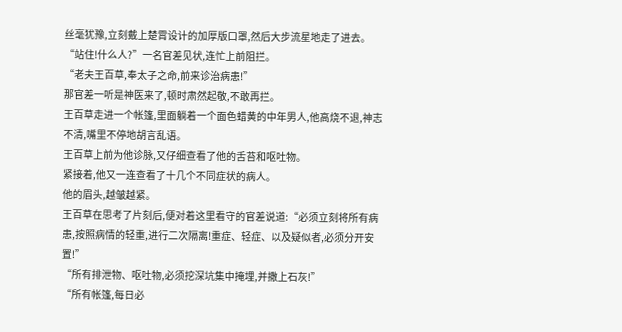丝毫犹豫,立刻戴上楚霄设计的加厚版口罩,然后大步流星地走了进去。
“站住!什么人?”一名官差见状,连忙上前阻拦。
“老夫王百草,奉太子之命,前来诊治病患!”
那官差一听是神医来了,顿时肃然起敬,不敢再拦。
王百草走进一个帐篷,里面躺着一个面色蜡黄的中年男人,他高烧不退,神志不清,嘴里不停地胡言乱语。
王百草上前为他诊脉,又仔细查看了他的舌苔和呕吐物。
紧接着,他又一连查看了十几个不同症状的病人。
他的眉头,越皱越紧。
王百草在思考了片刻后,便对着这里看守的官差说道:“必须立刻将所有病患,按照病情的轻重,进行二次隔离!重症、轻症、以及疑似者,必须分开安置!”
“所有排泄物、呕吐物,必须挖深坑集中掩埋,并撒上石灰!”
“所有帐篷,每日必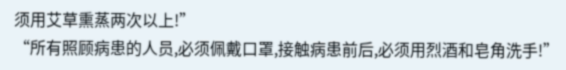须用艾草熏蒸两次以上!”
“所有照顾病患的人员,必须佩戴口罩,接触病患前后,必须用烈酒和皂角洗手!”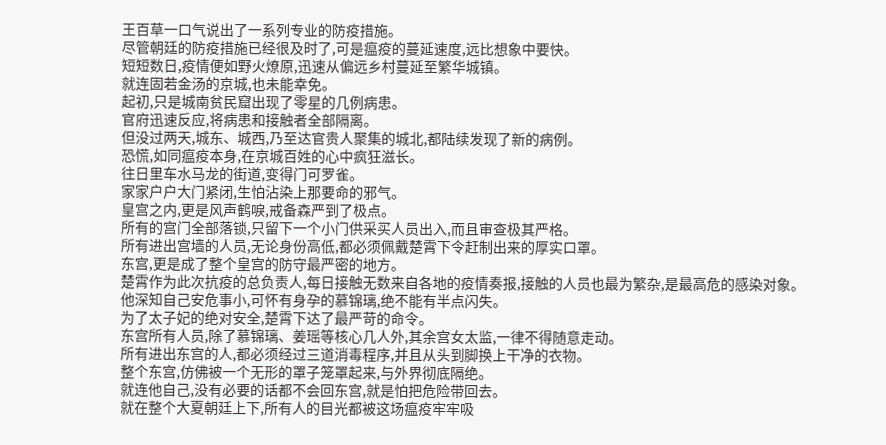王百草一口气说出了一系列专业的防疫措施。
尽管朝廷的防疫措施已经很及时了,可是瘟疫的蔓延速度,远比想象中要快。
短短数日,疫情便如野火燎原,迅速从偏远乡村蔓延至繁华城镇。
就连固若金汤的京城,也未能幸免。
起初,只是城南贫民窟出现了零星的几例病患。
官府迅速反应,将病患和接触者全部隔离。
但没过两天,城东、城西,乃至达官贵人聚集的城北,都陆续发现了新的病例。
恐慌,如同瘟疫本身,在京城百姓的心中疯狂滋长。
往日里车水马龙的街道,变得门可罗雀。
家家户户大门紧闭,生怕沾染上那要命的邪气。
皇宫之内,更是风声鹤唳,戒备森严到了极点。
所有的宫门全部落锁,只留下一个小门供采买人员出入,而且审查极其严格。
所有进出宫墙的人员,无论身份高低,都必须佩戴楚霄下令赶制出来的厚实口罩。
东宫,更是成了整个皇宫的防守最严密的地方。
楚霄作为此次抗疫的总负责人,每日接触无数来自各地的疫情奏报,接触的人员也最为繁杂,是最高危的感染对象。
他深知自己安危事小,可怀有身孕的慕锦璃,绝不能有半点闪失。
为了太子妃的绝对安全,楚霄下达了最严苛的命令。
东宫所有人员,除了慕锦璃、姜瑶等核心几人外,其余宫女太监,一律不得随意走动。
所有进出东宫的人,都必须经过三道消毒程序,并且从头到脚换上干净的衣物。
整个东宫,仿佛被一个无形的罩子笼罩起来,与外界彻底隔绝。
就连他自己,没有必要的话都不会回东宫,就是怕把危险带回去。
就在整个大夏朝廷上下,所有人的目光都被这场瘟疫牢牢吸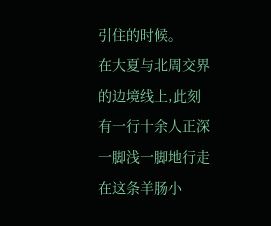引住的时候。
在大夏与北周交界的边境线上,此刻有一行十余人正深一脚浅一脚地行走在这条羊肠小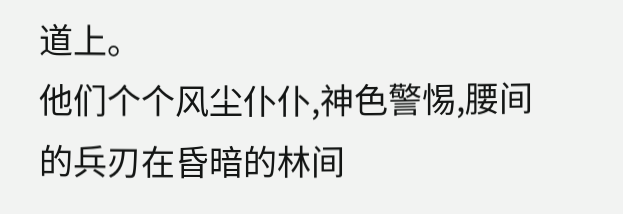道上。
他们个个风尘仆仆,神色警惕,腰间的兵刃在昏暗的林间